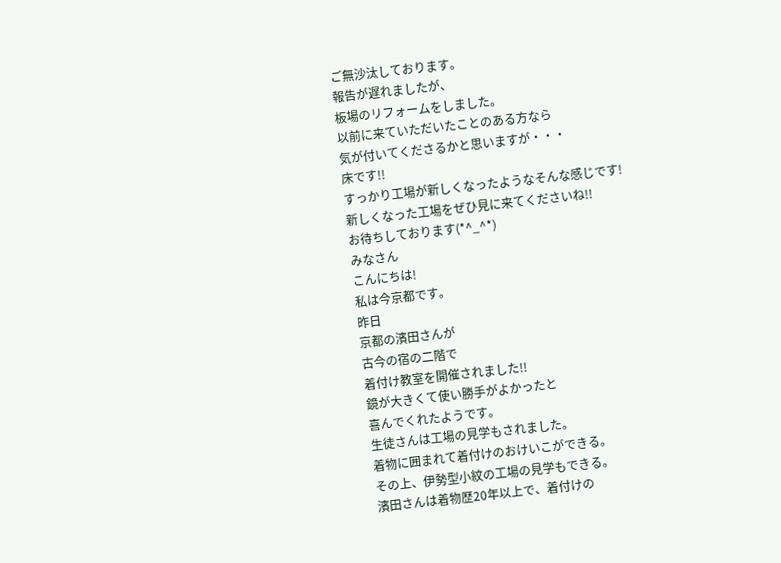ご無沙汰しております。
報告が遅れましたが、
板場のリフォームをしました。
以前に来ていただいたことのある方なら
気が付いてくださるかと思いますが・・・
床です!!
すっかり工場が新しくなったようなそんな感じです!
新しくなった工場をぜひ見に来てくださいね!!
お待ちしております(*^_^*)
みなさん
こんにちは!
私は今京都です。
昨日
京都の濱田さんが
古今の宿の二階で
着付け教室を開催されました!!
鏡が大きくて使い勝手がよかったと
喜んでくれたようです。
生徒さんは工場の見学もされました。
着物に囲まれて着付けのおけいこができる。
その上、伊勢型小紋の工場の見学もできる。
濱田さんは着物歴20年以上で、着付けの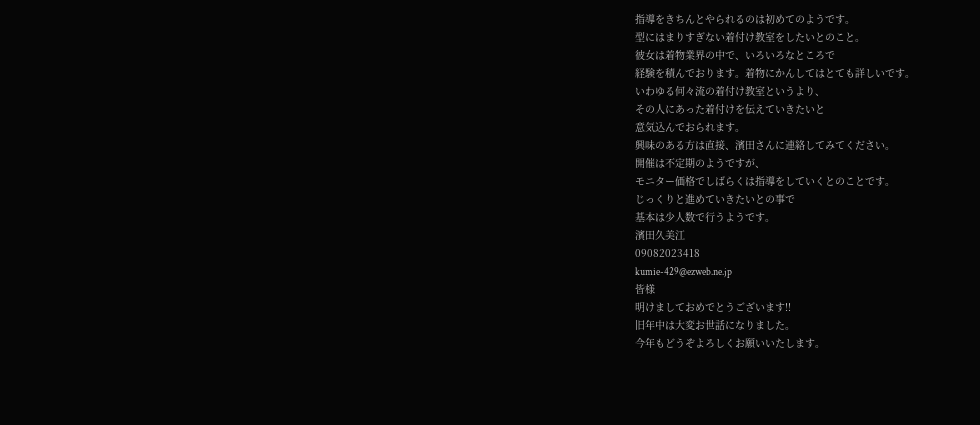指導をきちんとやられるのは初めてのようです。
型にはまりすぎない着付け教室をしたいとのこと。
彼女は着物業界の中で、いろいろなところで
経験を積んでおります。着物にかんしてはとても詳しいです。
いわゆる何々流の着付け教室というより、
その人にあった着付けを伝えていきたいと
意気込んでおられます。
興味のある方は直接、濱田さんに連絡してみてください。
開催は不定期のようですが、
モニター価格でしばらくは指導をしていくとのことです。
じっくりと進めていきたいとの事で
基本は少人数で行うようです。
濱田久美江
09082023418
kumie-429@ezweb.ne.jp
皆様
明けましておめでとうございます!!
旧年中は大変お世話になりました。
今年もどうぞよろしくお願いいたします。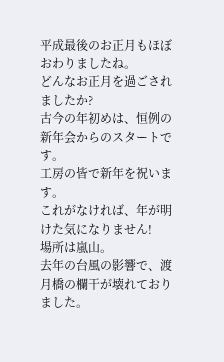平成最後のお正月もほぼおわりましたね。
どんなお正月を過ごされましたか?
古今の年初めは、恒例の新年会からのスタートです。
工房の皆で新年を祝います。
これがなければ、年が明けた気になりません!
場所は嵐山。
去年の台風の影響で、渡月橋の欄干が壊れておりました。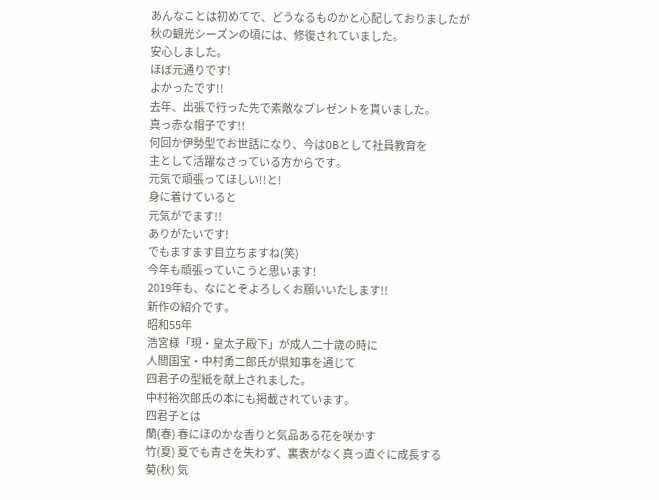あんなことは初めてで、どうなるものかと心配しておりましたが
秋の観光シーズンの頃には、修復されていました。
安心しました。
ほぼ元通りです!
よかったです!!
去年、出張で行った先で素敵なプレゼントを貰いました。
真っ赤な帽子です!!
何回か伊勢型でお世話になり、今はOBとして社員教育を
主として活躍なさっている方からです。
元気で頑張ってほしい!!と!
身に着けていると
元気がでます!!
ありがたいです!
でもますます目立ちますね(笑)
今年も頑張っていこうと思います!
2019年も、なにとぞよろしくお願いいたします!!
新作の紹介です。
昭和55年
浩宮様「現・皇太子殿下」が成人二十歳の時に
人間国宝・中村勇二郎氏が県知事を通じて
四君子の型紙を献上されました。
中村裕次郎氏の本にも掲載されています。
四君子とは
蘭(春) 春にほのかな香りと気品ある花を咲かす
竹(夏) 夏でも青さを失わず、裏表がなく真っ直ぐに成長する
菊(秋) 気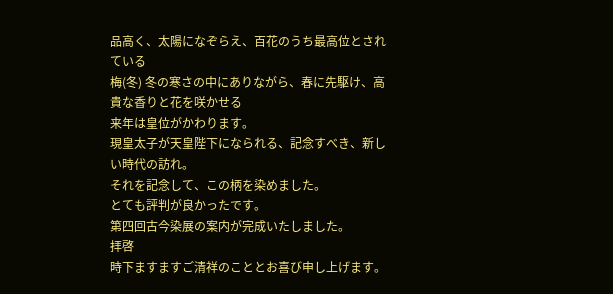品高く、太陽になぞらえ、百花のうち最高位とされている
梅(冬) 冬の寒さの中にありながら、春に先駆け、高貴な香りと花を咲かせる
来年は皇位がかわります。
現皇太子が天皇陛下になられる、記念すべき、新しい時代の訪れ。
それを記念して、この柄を染めました。
とても評判が良かったです。
第四回古今染展の案内が完成いたしました。
拝啓
時下ますますご清祥のこととお喜び申し上げます。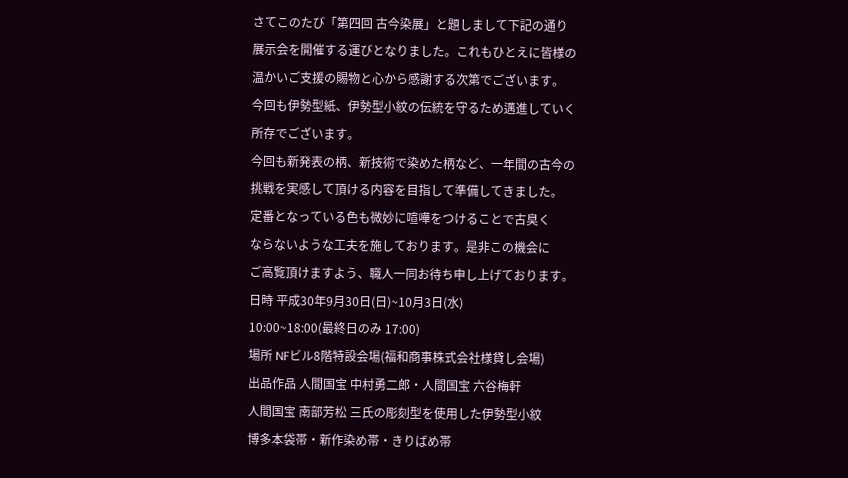さてこのたび「第四回 古今染展」と題しまして下記の通り
展示会を開催する運びとなりました。これもひとえに皆様の
温かいご支援の賜物と心から感謝する次第でございます。
今回も伊勢型紙、伊勢型小紋の伝統を守るため邁進していく
所存でございます。
今回も新発表の柄、新技術で染めた柄など、一年間の古今の
挑戦を実感して頂ける内容を目指して準備してきました。
定番となっている色も微妙に喧嘩をつけることで古臭く
ならないような工夫を施しております。是非この機会に
ご高覧頂けますよう、職人一同お待ち申し上げております。
日時 平成30年9月30日(日)~10月3日(水)
10:00~18:00(最終日のみ 17:00)
場所 NFビル8階特設会場(福和商事株式会社様貸し会場)
出品作品 人間国宝 中村勇二郎・人間国宝 六谷梅軒
人間国宝 南部芳松 三氏の彫刻型を使用した伊勢型小紋
博多本袋帯・新作染め帯・きりばめ帯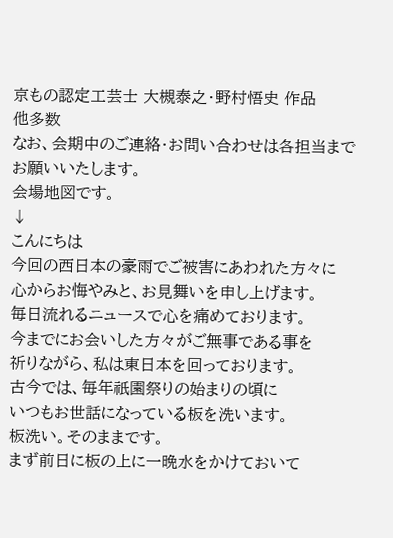京もの認定工芸士 大槻泰之・野村悟史 作品
他多数
なお、会期中のご連絡・お問い合わせは各担当までお願いいたします。
会場地図です。
↓
こんにちは
今回の西日本の豪雨でご被害にあわれた方々に
心からお悔やみと、お見舞いを申し上げます。
毎日流れるニュースで心を痛めております。
今までにお会いした方々がご無事である事を
祈りながら、私は東日本を回っております。
古今では、毎年祇園祭りの始まりの頃に
いつもお世話になっている板を洗います。
板洗い。そのままです。
まず前日に板の上に一晩水をかけておいて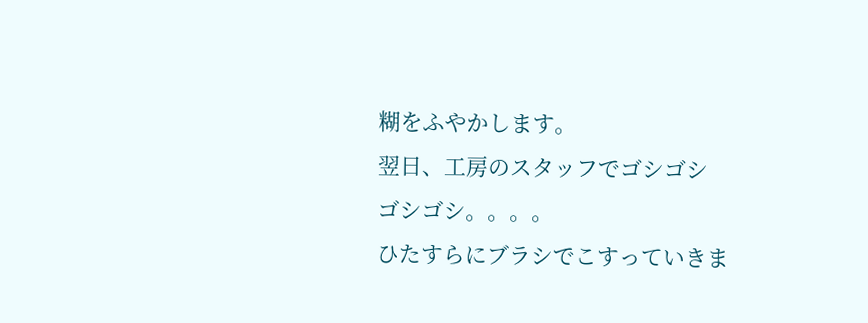糊をふやかします。
翌日、工房のスタッフでゴシゴシ
ゴシゴシ。。。。
ひたすらにブラシでこすっていきま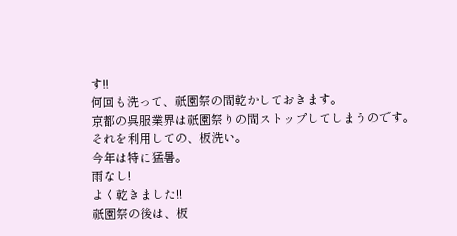す!!
何回も洗って、祇園祭の間乾かしておきます。
京都の呉服業界は祇園祭りの間ストップしてしまうのです。
それを利用しての、板洗い。
今年は特に猛暑。
雨なし!
よく乾きました!!
祇園祭の後は、板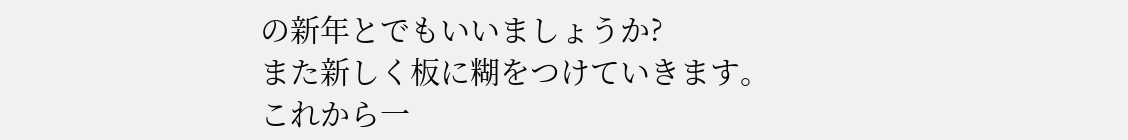の新年とでもいいましょうか?
また新しく板に糊をつけていきます。
これから一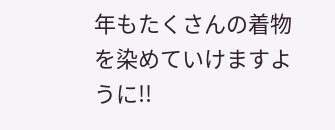年もたくさんの着物を染めていけますように!!